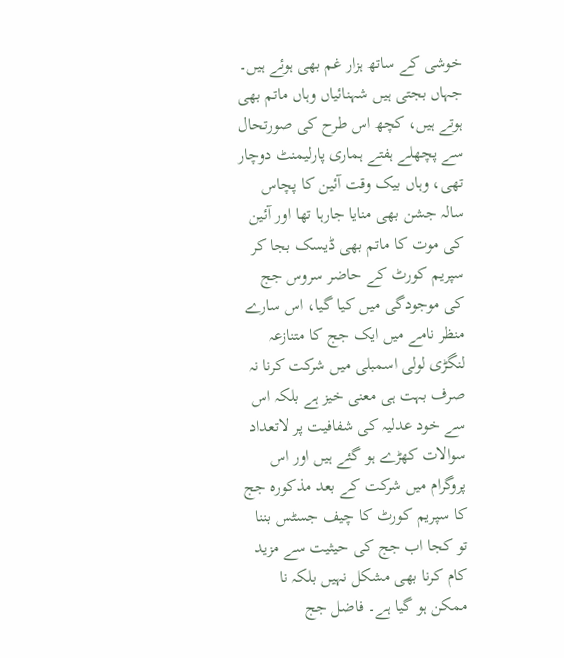خوشی کے ساتھ ہزار غم بھی ہوئے ہیں۔ جہاں بجتی ہیں شہنائیاں وہاں ماتم بھی ہوتے ہیں، کچھ اس طرح کی صورتحال سے پچھلے ہفتے ہماری پارلیمنٹ دوچار تھی، وہاں بیک وقت آئین کا پچاس سالہ جشن بھی منایا جارہا تھا اور آئین کی موت کا ماتم بھی ڈیسک بجا کر سپریم کورٹ کے حاضر سروس جج کی موجودگی میں کیا گیا، اس سارے منظر نامے میں ایک جج کا متنازعہ لنگڑی لولی اسمبلی میں شرکت کرنا نہ صرف بہت ہی معنی خیز ہے بلکہ اس سے خود عدلیہ کی شفافیت پر لاتعداد سوالات کھڑے ہو گئے ہیں اور اس پروگرام میں شرکت کے بعد مذکورہ جج کا سپریم کورٹ کا چیف جسٹس بننا تو کجا اب جج کی حیثیت سے مزید کام کرنا بھی مشکل نہیں بلکہ نا ممکن ہو گیا ہے۔ فاضل جج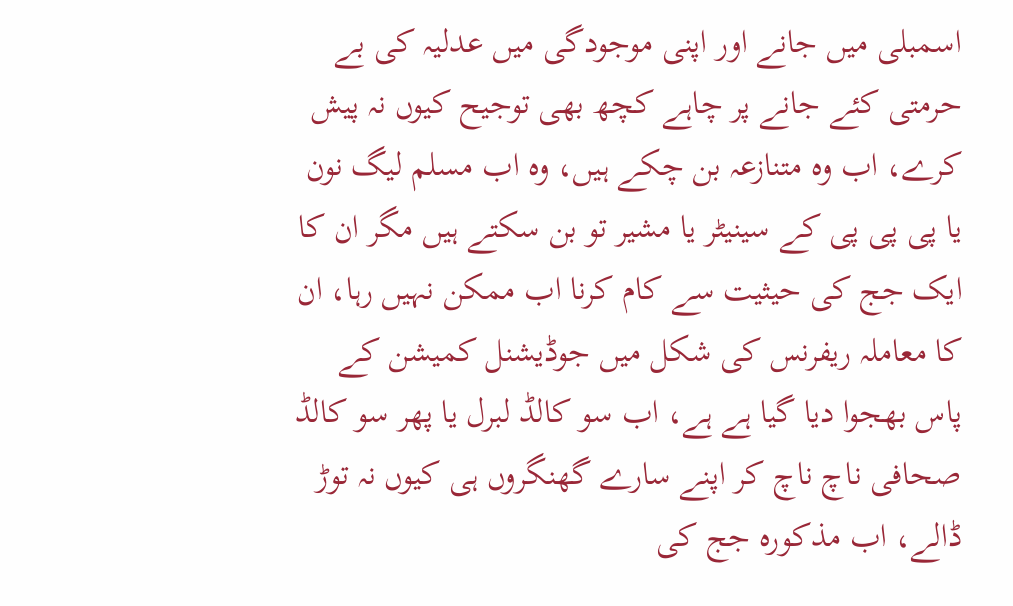اسمبلی میں جانے اور اپنی موجودگی میں عدلیہ کی بے حرمتی کئے جانے پر چاہے کچھ بھی توجیح کیوں نہ پیش کرے، اب وہ متنازعہ بن چکے ہیں، وہ اب مسلم لیگ نون یا پی پی پی کے سینیٹر یا مشیر تو بن سکتے ہیں مگر ان کا ایک جج کی حیثیت سے کام کرنا اب ممکن نہیں رہا، ان کا معاملہ ریفرنس کی شکل میں جوڈیشنل کمیشن کے پاس بھجوا دیا گیا ہے ہے، اب سو کالڈ لبرل یا پھر سو کالڈ صحافی ناچ ناچ کر اپنے سارے گھنگروں ہی کیوں نہ توڑ ڈالے، اب مذکورہ جج کی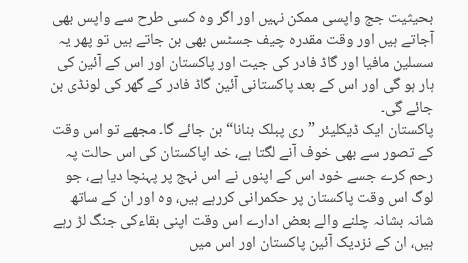بحیثیت جج واپسی ممکن نہیں اور اگر وہ کسی طرح سے واپس بھی آجاتے ہیں اور وقت مقدرہ چیف جسٹس بھی بن جاتے ہیں تو پھر یہ سسلین مافیا اور گاڈ فادر کی جیت اور پاکستان اور اس کے آئین کی ہار ہو گی اور اس کے بعد پاکستانی آئین گاڈ فادر کے گھر کی لونڈی بن جائے گی۔
پاکستان ایک ڈیکلیئر ”ری پبلک بنانا“ بن جائے گا۔ مجھے تو اس وقت کے تصور سے بھی خوف آنے لگتا ہے، خد اپاکستان کی اس حالت پہ رحم کرے جسے خود اس کے اپنوں نے اس نہج پر پہنچا دیا ہے، جو لوگ اس وقت پاکستان پر حکمرانی کررہے ہیں، وہ اور ان کے ساتھ شانہ بشانہ چلنے والے بعض ادارے اس وقت اپنی بقاءکی جنگ لڑ رہے ہیں، ان کے نزدیک آئین پاکستان اور اس میں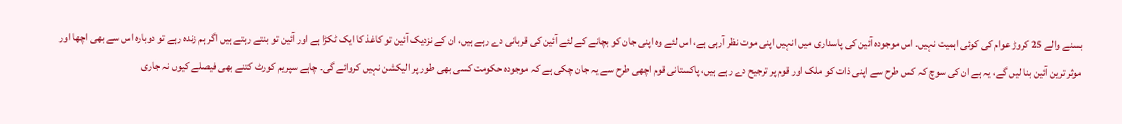بسنے والے 25 کروڑ عوام کی کوئی اہمیت نہیں۔ اس موجودہ آئین کی پاسداری میں انہیں اپنی موت نظر آرہی ہے، اس لئے وہ اپنی جان کو بچانے کے لئے آئین کی قربانی دے رہے ہیں، ان کے نزدیک آئین تو کاغذ کا ایک ٹکڑا ہے اور آئین تو بنتے رہتے ہیں اگر ہم زندہ رہے تو دوبارہ اس سے بھی اچھا اور موثر ترین آئین بنا لیں گے، یہ ہے ان کی سوچ کہ کس طرح سے اپنی ذات کو ملک اور قوم پر ترجیح دے رہے ہیں، پاکستانی قوم اچھی طرح سے یہ جان چکی ہے کہ موجودہ حکومت کسی بھی طور پر الیکشن نہیں کروائے گی۔ چاہے سپریم کورٹ کتنے بھی فیصلے کیوں نہ جاری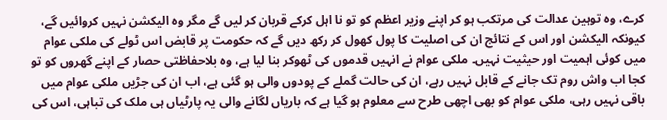کرے، وہ توہین عدالت کی مرتکب ہو کر اپنے وزیر اعظم کو تو نا اہل کرکے قربان کر لیں گے مگر وہ الیکشن نہیں کروائیں گے، کیونکہ الیکشن اور اس کے نتائج ان کی اصلیت کا پول کھول کر رکھ دیں گے کہ حکومت پر قابض اس ٹولے کی ملکی عوام میں کوئی اہمیت اور حیثیت نہیں۔ ملکی عوام نے انہیں قدموں کی ٹھوکر بنا لیا ہے، وہ بلاحفاظتی حصار کے اپنے گھروں کو تو کجا اب واش روم تک جانے کے قابل نہیں رہے، ان کی حالت گملے کے پودوں والی ہو گئی ہے، اب ان کی جڑیں ملکی عوام میں باقی نہیں رہی، ملکی عوام کو بھی اچھی طرح سے معلوم ہو گیا ہے کہ باریاں لگانے والی یہ پارٹیاں ہی ملک کی تباہی، اس کی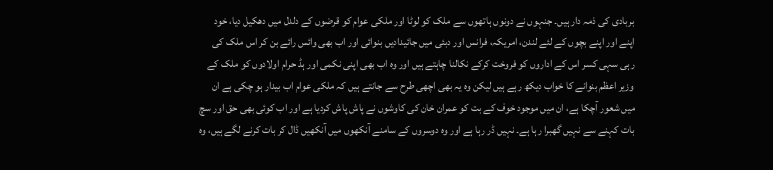بربادی کی ذمہ دار ہیں۔ جنہوں نے دونوں ہاتھوں سے ملک کو لوٹا اور ملکی عوام کو قرضوں کے دلدل میں دھکیل دیا، خود اپنے اور اپنے بچوں کے لئے لندن، امریکہ، فرانس اور دبئی میں جائیدادیں بنوائی اور اب بھی وائس رائے بن کر اس ملک کی رہی سہی کسر اس کے اداروں کو فروخت کرکے نکالنا چاہتے ہیں اور وہ اب بھی اپنی نکمی اور ہڈ حرام اولادوں کو ملک کے وزیر اعظم بنوانے کا خواب دیکھ رہے ہیں لیکن وہ یہ بھی اچھی طرح سے جانتے ہیں کہ ملکی عوام اب بیدار ہو چکی ہے ان میں شعور آچکا ہے، ان میں موجود خوف کے بت کو عمران خان کی کاوشوں نے پاش پاش کردیا ہے اور اب کوئی بھی حق اور سچ بات کہنے سے نہیں گھبرا رہا ہے۔ نہیں ڈر رہا ہے اور وہ دوسروں کے سامنے آنکھوں میں آنکھیں ڈال کر بات کرنے لگے ہیں، وہ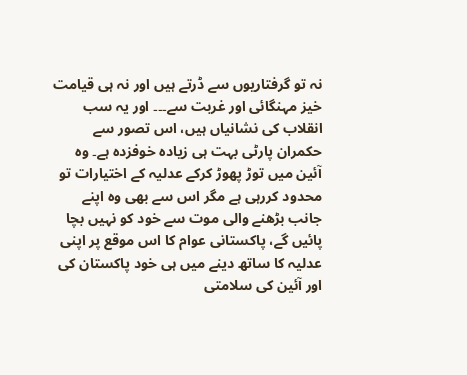نہ تو گرفتاریوں سے ڈرتے ہیں اور نہ ہی قیامت خیز مہنگائی اور غربت سے۔۔۔ اور یہ سب انقلاب کی نشانیاں ہیں، اس تصور سے حکمران پارٹی بہت ہی زیادہ خوفزدہ ہے۔ وہ آئین میں توڑ پھوڑ کرکے عدلیہ کے اختیارات تو محدود کررہی ہے مگر اس سے بھی وہ اپنے جانب بڑھنے والی موت سے خود کو نہیں بچا پائیں گے، پاکستانی عوام کا اس موقع پر اپنی عدلیہ کا ساتھ دینے میں ہی خود پاکستان کی اور آئین کی سلامتی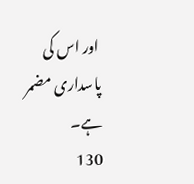اور اس کی پاسداری مضمر ہے۔
130